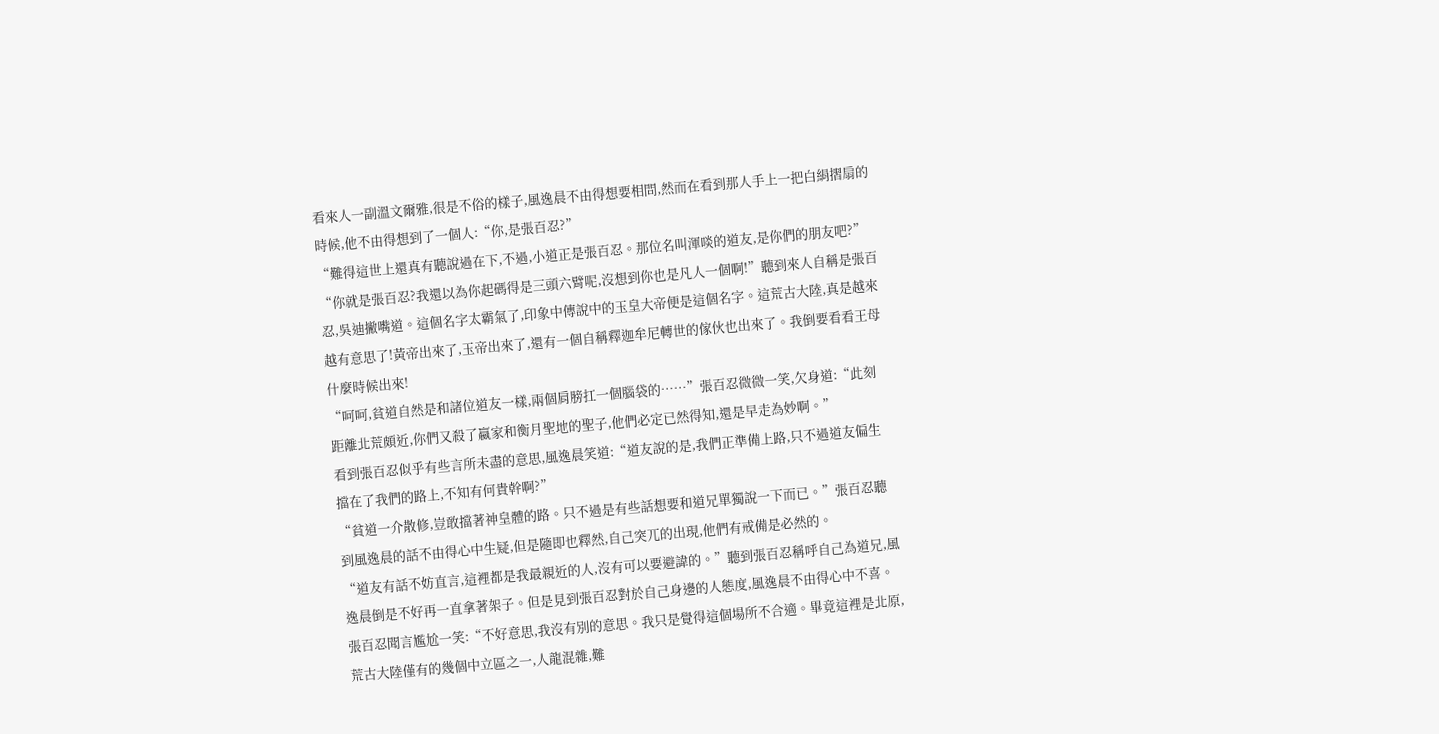看來人一副溫文爾雅,很是不俗的樣子,風逸晨不由得想要相問,然而在看到那人手上一把白絹摺扇的時候,他不由得想到了一個人:“你,是張百忍?”
“難得這世上還真有聽說過在下,不過,小道正是張百忍。那位名叫渾啖的道友,是你們的朋友吧?”
“你就是張百忍?我還以為你起碼得是三頭六臂呢,沒想到你也是凡人一個啊!”聽到來人自稱是張百忍,吳迪撇嘴道。這個名字太霸氣了,印象中傳說中的玉皇大帝便是這個名字。這荒古大陸,真是越來越有意思了!黃帝出來了,玉帝出來了,還有一個自稱釋迦牟尼轉世的傢伙也出來了。我倒要看看王母什麼時候出來!
“呵呵,貧道自然是和諸位道友一樣,兩個肩膀扛一個腦袋的……”張百忍微微一笑,欠身道:“此刻距離北荒頗近,你們又殺了嬴家和衡月聖地的聖子,他們必定已然得知,還是早走為妙啊。”
看到張百忍似乎有些言所未盡的意思,風逸晨笑道:“道友說的是,我們正準備上路,只不過道友偏生擋在了我們的路上,不知有何貴幹啊?”
“貧道一介散修,豈敢擋著神皇體的路。只不過是有些話想要和道兄單獨說一下而已。”張百忍聽到風逸晨的話不由得心中生疑,但是隨即也釋然,自己突兀的出現,他們有戒備是必然的。
“道友有話不妨直言,這裡都是我最親近的人,沒有可以要避諱的。”聽到張百忍稱呼自己為道兄,風逸晨倒是不好再一直拿著架子。但是見到張百忍對於自己身邊的人態度,風逸晨不由得心中不喜。
張百忍聞言尷尬一笑:“不好意思,我沒有別的意思。我只是覺得這個場所不合適。畢竟這裡是北原,荒古大陸僅有的幾個中立區之一,人龍混雜,難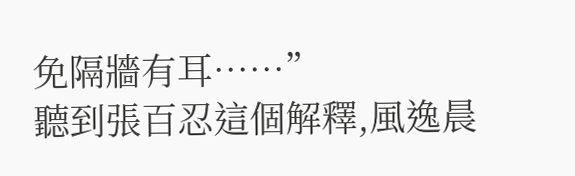免隔牆有耳……”
聽到張百忍這個解釋,風逸晨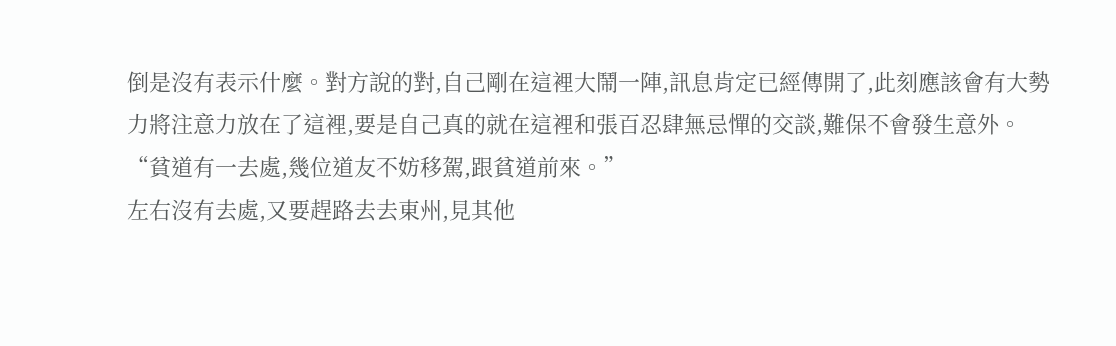倒是沒有表示什麼。對方說的對,自己剛在這裡大鬧一陣,訊息肯定已經傳開了,此刻應該會有大勢力將注意力放在了這裡,要是自己真的就在這裡和張百忍肆無忌憚的交談,難保不會發生意外。
“貧道有一去處,幾位道友不妨移駕,跟貧道前來。”
左右沒有去處,又要趕路去去東州,見其他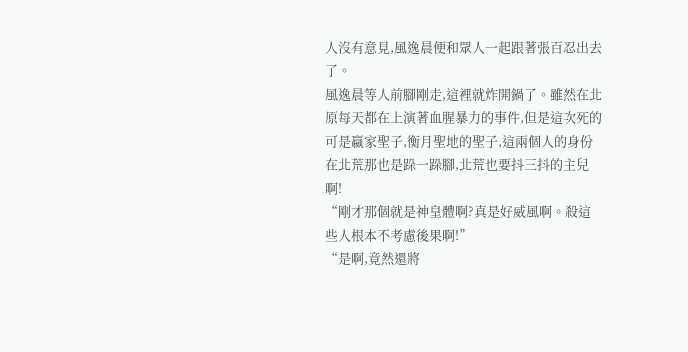人沒有意見,風逸晨便和眾人一起跟著張百忍出去了。
風逸晨等人前腳剛走,這裡就炸開鍋了。雖然在北原每天都在上演著血腥暴力的事件,但是這次死的可是嬴家聖子,衡月聖地的聖子,這兩個人的身份在北荒那也是跺一跺腳,北荒也要抖三抖的主兒啊!
“剛才那個就是神皇體啊?真是好威風啊。殺這些人根本不考慮後果啊!”
“是啊,竟然還將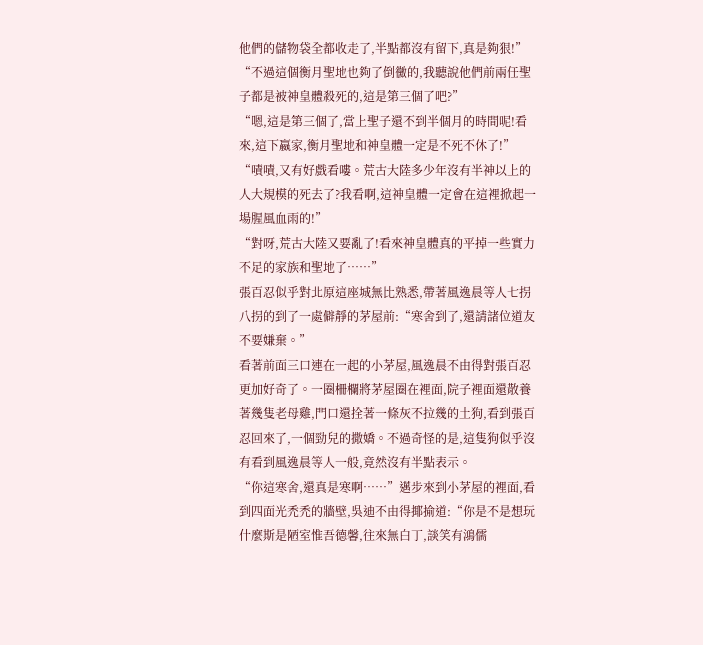他們的儲物袋全都收走了,半點都沒有留下,真是夠狠!”
“不過這個衡月聖地也夠了倒黴的,我聽說他們前兩任聖子都是被神皇體殺死的,這是第三個了吧?”
“嗯,這是第三個了,當上聖子還不到半個月的時間呢!看來,這下嬴家,衡月聖地和神皇體一定是不死不休了!”
“嘖嘖,又有好戲看嘍。荒古大陸多少年沒有半神以上的人大規模的死去了?我看啊,這神皇體一定會在這裡掀起一場腥風血雨的!”
“對呀,荒古大陸又要亂了!看來神皇體真的平掉一些實力不足的家族和聖地了……”
張百忍似乎對北原這座城無比熟悉,帶著風逸晨等人七拐八拐的到了一處僻靜的茅屋前:“寒舍到了,還請諸位道友不要嫌棄。”
看著前面三口連在一起的小茅屋,風逸晨不由得對張百忍更加好奇了。一圈柵欄將茅屋圈在裡面,院子裡面還散養著幾隻老母雞,門口還拴著一條灰不拉幾的土狗,看到張百忍回來了,一個勁兒的撒嬌。不過奇怪的是,這隻狗似乎沒有看到風逸晨等人一般,竟然沒有半點表示。
“你這寒舍,還真是寒啊……”邁步來到小茅屋的裡面,看到四面光禿禿的牆壁,吳迪不由得揶揄道:“你是不是想玩什麼斯是陋室惟吾德馨,往來無白丁,談笑有鴻儒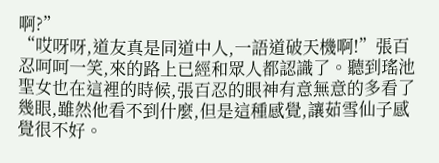啊?”
“哎呀呀,道友真是同道中人,一語道破天機啊!”張百忍呵呵一笑,來的路上已經和眾人都認識了。聽到瑤池聖女也在這裡的時候,張百忍的眼神有意無意的多看了幾眼,雖然他看不到什麼,但是這種感覺,讓茹雪仙子感覺很不好。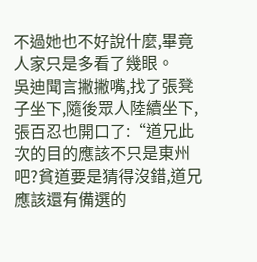不過她也不好說什麼,畢竟人家只是多看了幾眼。
吳迪聞言撇撇嘴,找了張凳子坐下,隨後眾人陸續坐下,張百忍也開口了:“道兄此次的目的應該不只是東州吧?貧道要是猜得沒錯,道兄應該還有備選的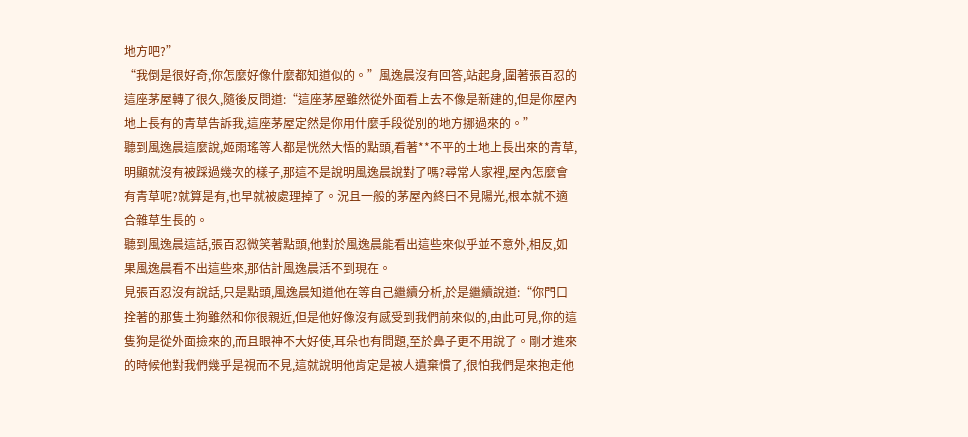地方吧?”
“我倒是很好奇,你怎麼好像什麼都知道似的。”風逸晨沒有回答,站起身,圍著張百忍的這座茅屋轉了很久,隨後反問道:“這座茅屋雖然從外面看上去不像是新建的,但是你屋內地上長有的青草告訴我,這座茅屋定然是你用什麼手段從別的地方挪過來的。”
聽到風逸晨這麼說,姬雨瑤等人都是恍然大悟的點頭,看著**不平的土地上長出來的青草,明顯就沒有被踩過幾次的樣子,那這不是說明風逸晨說對了嗎?尋常人家裡,屋內怎麼會有青草呢?就算是有,也早就被處理掉了。況且一般的茅屋內終曰不見陽光,根本就不適合雜草生長的。
聽到風逸晨這話,張百忍微笑著點頭,他對於風逸晨能看出這些來似乎並不意外,相反,如果風逸晨看不出這些來,那估計風逸晨活不到現在。
見張百忍沒有說話,只是點頭,風逸晨知道他在等自己繼續分析,於是繼續說道:“你門口拴著的那隻土狗雖然和你很親近,但是他好像沒有感受到我們前來似的,由此可見,你的這隻狗是從外面撿來的,而且眼神不大好使,耳朵也有問題,至於鼻子更不用說了。剛才進來的時候他對我們幾乎是視而不見,這就說明他肯定是被人遺棄慣了,很怕我們是來抱走他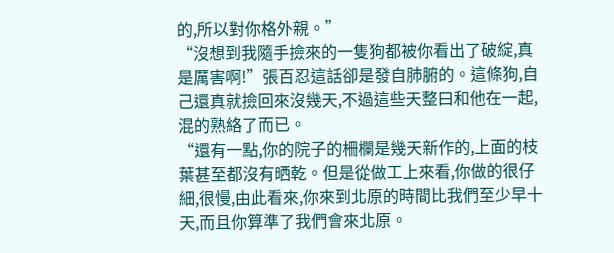的,所以對你格外親。”
“沒想到我隨手撿來的一隻狗都被你看出了破綻,真是厲害啊!”張百忍這話卻是發自肺腑的。這條狗,自己還真就撿回來沒幾天,不過這些天整曰和他在一起,混的熟絡了而已。
“還有一點,你的院子的柵欄是幾天新作的,上面的枝葉甚至都沒有晒乾。但是從做工上來看,你做的很仔細,很慢,由此看來,你來到北原的時間比我們至少早十天,而且你算準了我們會來北原。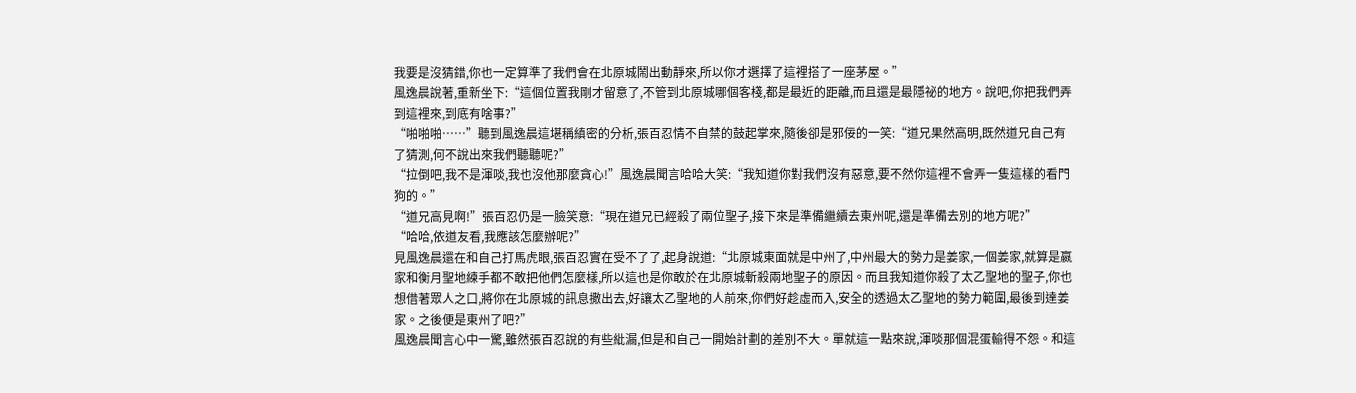我要是沒猜錯,你也一定算準了我們會在北原城鬧出動靜來,所以你才選擇了這裡搭了一座茅屋。”
風逸晨說著,重新坐下:“這個位置我剛才留意了,不管到北原城哪個客棧,都是最近的距離,而且還是最隱祕的地方。說吧,你把我們弄到這裡來,到底有啥事?”
“啪啪啪……”聽到風逸晨這堪稱縝密的分析,張百忍情不自禁的鼓起掌來,隨後卻是邪佞的一笑:“道兄果然高明,既然道兄自己有了猜測,何不說出來我們聽聽呢?”
“拉倒吧,我不是渾啖,我也沒他那麼貪心!”風逸晨聞言哈哈大笑:“我知道你對我們沒有惡意,要不然你這裡不會弄一隻這樣的看門狗的。”
“道兄高見啊!”張百忍仍是一臉笑意:“現在道兄已經殺了兩位聖子,接下來是準備繼續去東州呢,還是準備去別的地方呢?”
“哈哈,依道友看,我應該怎麼辦呢?”
見風逸晨還在和自己打馬虎眼,張百忍實在受不了了,起身說道:“北原城東面就是中州了,中州最大的勢力是姜家,一個姜家,就算是嬴家和衡月聖地練手都不敢把他們怎麼樣,所以這也是你敢於在北原城斬殺兩地聖子的原因。而且我知道你殺了太乙聖地的聖子,你也想借著眾人之口,將你在北原城的訊息撒出去,好讓太乙聖地的人前來,你們好趁虛而入,安全的透過太乙聖地的勢力範圍,最後到達姜家。之後便是東州了吧?”
風逸晨聞言心中一驚,雖然張百忍說的有些紕漏,但是和自己一開始計劃的差別不大。單就這一點來說,渾啖那個混蛋輸得不怨。和這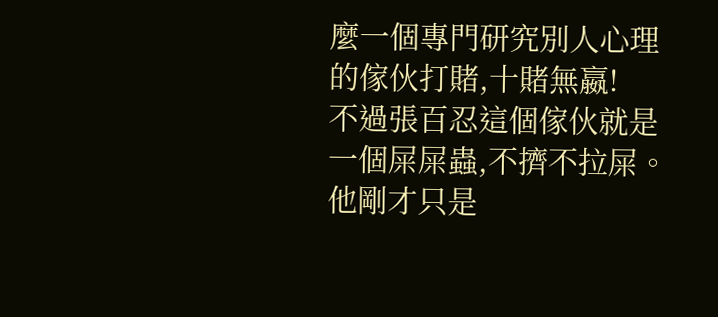麼一個專門研究別人心理的傢伙打賭,十賭無嬴!
不過張百忍這個傢伙就是一個屎屎蟲,不擠不拉屎。他剛才只是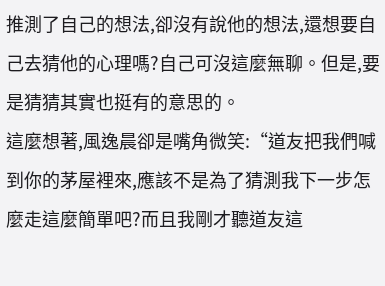推測了自己的想法,卻沒有說他的想法,還想要自己去猜他的心理嗎?自己可沒這麼無聊。但是,要是猜猜其實也挺有的意思的。
這麼想著,風逸晨卻是嘴角微笑:“道友把我們喊到你的茅屋裡來,應該不是為了猜測我下一步怎麼走這麼簡單吧?而且我剛才聽道友這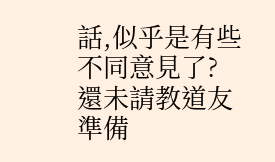話,似乎是有些不同意見了?還未請教道友準備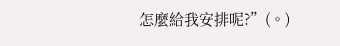怎麼給我安排呢?”(。)